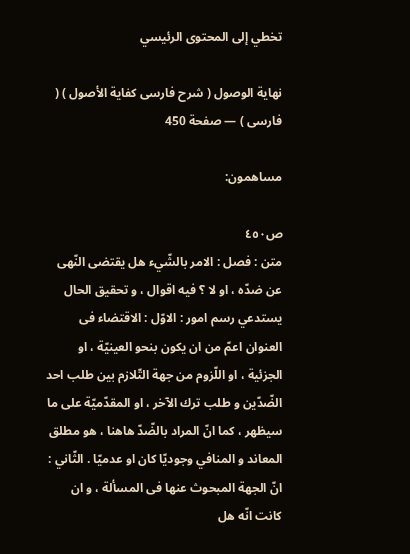تخطي إلى المحتوى الرئيسي

نهاية الوصول ( شرح فارسى كفاية الأصول ) ( فارسى ) — صفحة 450

مساهمون:

ص٤٥٠
متن : فصل : الامر بالشّيء هل يقتضى النّهى عن ضدّه ، او لا ؟ فيه اقوال ، و تحقيق الحال يستدعي رسم امور : الاوّل : الاقتضاء فى العنوان اعمّ من ان يكون بنحو العينيّة ، او الجزئية ، او اللّزوم من جهة التّلازم بين طلب احد الضّدّين و طلب ترك الآخر ، او المقدّميّة على ما سيظهر ، كما انّ المراد بالضّدّ هاهنا ، هو مطلق المعاند و المنافي وجوديّا كان او عدميّا . الثّاني : انّ الجهة المبحوث عنها فى المسألة ، و ان كانت انّه هل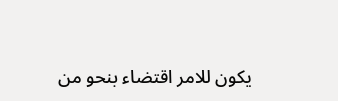يكون للامر اقتضاء بنحو من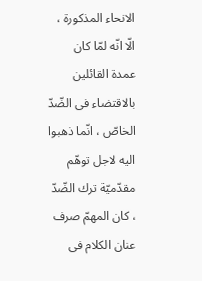الانحاء المذكورة ، الّا انّه لمّا كان عمدة القائلين بالاقتضاء فى الضّدّ الخاصّ ، انّما ذهبوا اليه لاجل توهّم مقدّميّة ترك الضّدّ ، كان المهمّ صرف عنان الكلام فى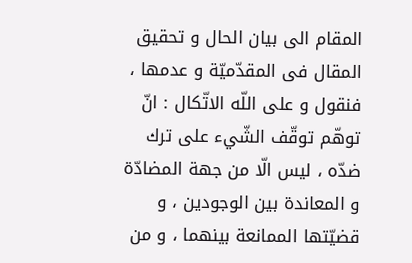المقام الى بيان الحال و تحقيق المقال فى المقدّميّة و عدمها ، فنقول و على اللّه الاتّكال : انّ توهّم توقّف الشّيء على ترك ضدّه ، ليس الّا من جهة المضادّة و المعاندة بين الوجودين ، و قضيّتها الممانعة بينهما ، و من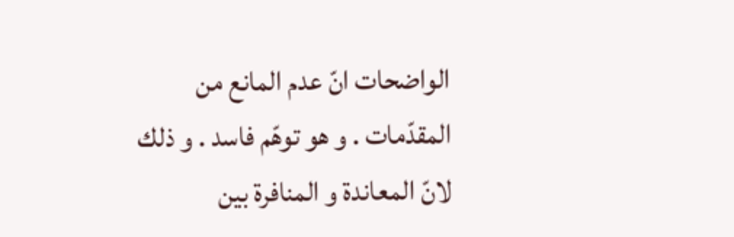الواضحات انّ عدم المانع من المقدّمات . و هو توهّم فاسد . و ذلك لانّ المعاندة و المنافرة بين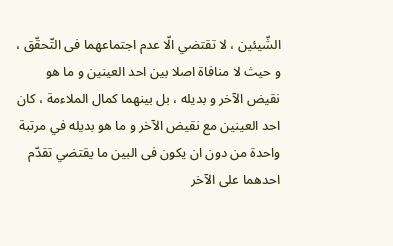الشّيئين ، لا تقتضي الّا عدم اجتماعهما فى التّحقّق ، و حيث لا منافاة اصلا بين احد العينين و ما هو نقيض الآخر و بديله ، بل بينهما كمال الملاءمة ، كان احد العينين مع نقيض الآخر و ما هو بديله في مرتبة واحدة من دون ان يكون فى البين ما يقتضي تقدّم احدهما على الآخر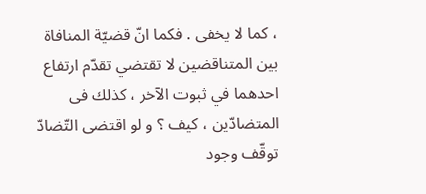، كما لا يخفى . فكما انّ قضيّة المنافاة بين المتناقضين لا تقتضي تقدّم ارتفاع احدهما في ثبوت الآخر ، كذلك فى المتضادّين ، كيف ؟ و لو اقتضى التّضادّ توقّف وجود